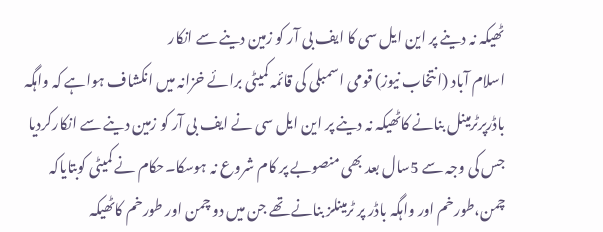ٹھیکہ نہ دینے پر این ایل سی کا ایف بی آر کو زمین دینے سے انکار
اسلام آباد (انتخاب نیوز) قومی اسمبلی کی قائمہ کمیٹی برائے خزانہ میں انکشاف ہواہے کہ واہگہ باڈرپرٹرمینل بنانے کاٹھیکہ نہ دینے پر این ایل سی نے ایف بی آر کو زمین دینے سے انکارکردیا جس کی وجہ سے 5سال بعد بھی منصوبے پر کام شروع نہ ہوسکا۔حکام نے کمیٹی کوبتایاکہ چمن،طورخم اور واہگہ باڈر پر ٹرمینلز بنانے تھے جن میں دو چمن اور طورخم کاٹھیکہ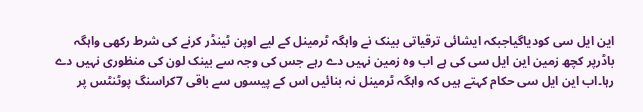این ایل سی کودیاگیاجبکہ ایشائی ترقیاتی بینک نے واہگہ ٹرمینل کے لیے اوپن ٹینڈر کرنے کی شرط رکھی واہگہ باڈرپر کچھ زمین این ایل سی کی ہے اب وہ زمین نہیں دے رہے جس کی وجہ سے بینک لون کی منظوری نہیں دے رہا۔اب این ایل سی حکام کہتے ہیں کہ واہگہ ٹرمینل نہ بنائیں اس کے پیسوں سے باقی 7کراسنگ پوٹنٹس پر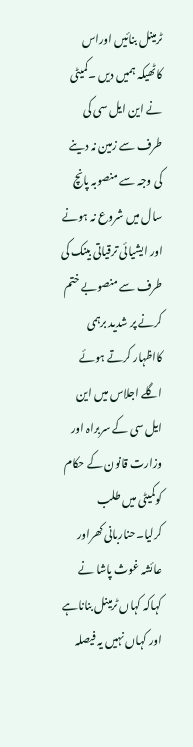ٹرمینل بنائیں اوراس کاٹھیکہ ہمیں دیں ۔کمیٹی نے این ایل سی کی طرف سے زمین نہ دینے کی وجہ سے منصوبہ پانچ سال میں شروع نہ ہونے اور ایشیائی ترقیاتی بینک کی طرف سے منصوبے ختم کرنے پر شدید برہمی کااظہار کرتے ہوئے اگلے اجلاس میں این ایل سی کے سربراہ اور وزارت قانون کے حکام کوکمیٹی میں طلب کرلیا۔حناربانی کھراور عائشہ غوث پاشا نے کہاکہ کہاں ٹرمینل بناناہے اور کہاں نہیں یہ فیصلہ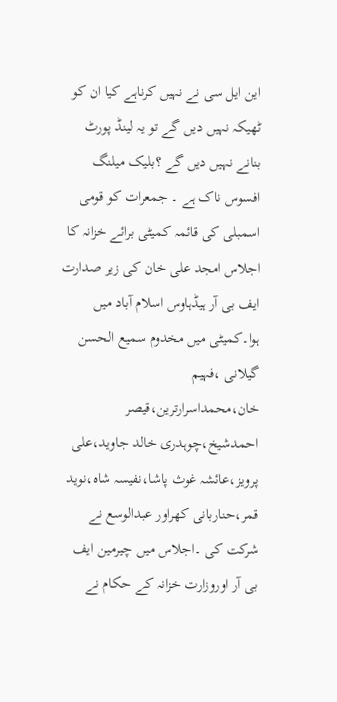این ایل سی نے نہیں کرناہے کیا ان کو ٹھیکہ نہیں دیں گے تو یہ لینڈ پورٹ بنانے نہیں دیں گے ؟بلیک میلنگ افسوس ناک ہے ۔ جمعرات کو قومی اسمبلی کی قائمہ کمیٹی برائے خزانہ کا اجلاس امجد علی خان کی زیر صدارت ایف بی آر ہیڈہاوس اسلام آباد میں ہوا۔کمیٹی میں مخدوم سمیع الحسن گیلانی ،فہیم خان،محمداسرارترین،قیصر احمدشیخ،چوہدری خالد جاوید،علی پرویز،عائشہ غوث پاشا،نفیسہ شاہ،نوید قمر،حناربانی کھراور عبدالوسع نے شرکت کی ۔اجلاس میں چیرمین ایف بی آر اوروزارت خزانہ کے حکام نے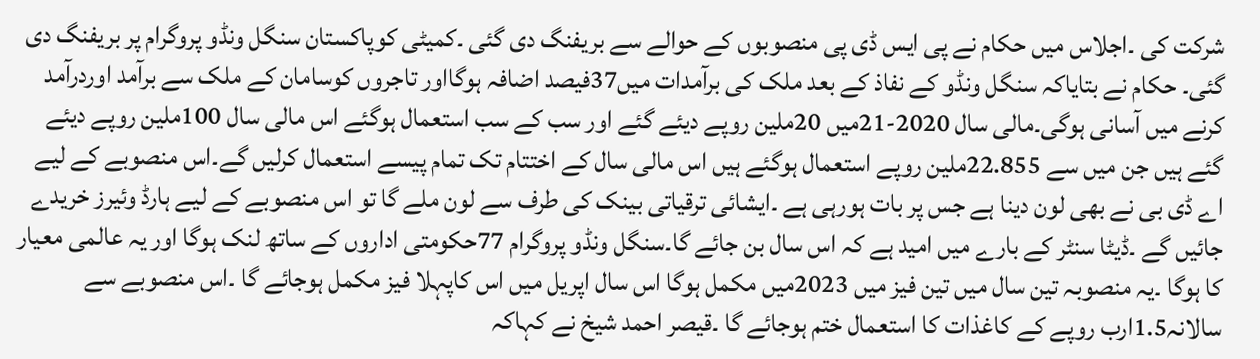شرکت کی ۔اجلاس میں حکام نے پی ایس ڈی پی منصوبوں کے حوالے سے بریفنگ دی گئی ۔کمیٹی کوپاکستان سنگل ونڈو پروگرام پر بریفنگ دی گئی۔ حکام نے بتایاکہ سنگل ونڈو کے نفاذ کے بعد ملک کی برآمدات میں37فیصد اضافہ ہوگااور تاجروں کوسامان کے ملک سے برآمد اوردرآمد کرنے میں آسانی ہوگی۔مالی سال 2020-21میں 20ملین روپے دیئے گئے اور سب کے سب استعمال ہوگئے اس مالی سال 100ملین روپے دیئے گئے ہیں جن میں سے 22.855ملین روپے استعمال ہوگئے ہیں اس مالی سال کے اختتام تک تمام پیسے استعمال کرلیں گے۔اس منصوبے کے لیے اے ڈی بی نے بھی لون دینا ہے جس پر بات ہورہی ہے ۔ایشائی ترقیاتی بینک کی طرف سے لون ملے گا تو اس منصوبے کے لیے ہارڈ وئیرز خریدے جائیں گے ۔ڈیٹا سنٹر کے بارے میں امید ہے کہ اس سال بن جائے گا۔سنگل ونڈو پروگرام 77حکومتی اداروں کے ساتھ لنک ہوگا اور یہ عالمی معیار کا ہوگا ۔یہ منصوبہ تین سال میں تین فیز میں 2023میں مکمل ہوگا اس سال اپریل میں اس کاپہلا فیز مکمل ہوجائے گا ۔اس منصوبے سے سالانہ1.5ارب روپے کے کاغذات کا استعمال ختم ہوجائے گا ۔قیصر احمد شیخ نے کہاکہ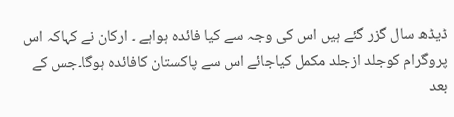ڈیڈھ سال گزر گئے ہیں اس کی وجہ سے کیا فائدہ ہواہے ۔ ارکان نے کہاکہ اس پروگرام کوجلد ازجلد مکمل کیاجائے اس سے پاکستان کافائدہ ہوگا۔جس کے بعد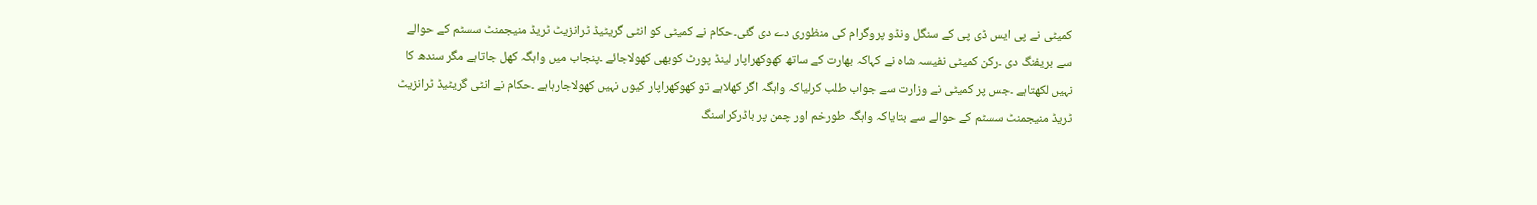کمیٹی نے پی ایس ڈی پی کے سنگل ونڈو پروگرام کی منظوری دے دی گئی۔حکام نے کمیٹی کو انٹی گریٹیڈ ٹرانزیٹ ٹریڈ منیجمنٹ سسٹم کے حوالے سے بریفنگ دی ۔رکن کمیٹی نفیسہ شاہ نے کہاکہ بھارت کے ساتھ کھوکھراپار لینڈ پورٹ کوبھی کھولاجائے ۔پنجاب میں واہگہ کھل جاتاہے مگر سندھ کا نہیں لکھتاہے ۔جس پر کمیٹی نے وزارت سے جواب طلب کرلیاکہ واہگہ اگر کھلاہے تو کھوکھراپار کیوں نہیں کھولاجارہاہے ۔حکام نے انٹی گریٹیڈ ٹرانزیٹ ٹریڈ منیجمنٹ سسٹم کے حوالے سے بتایاکہ واہگہ طورخم اور چمن پر باڈرکراسنگ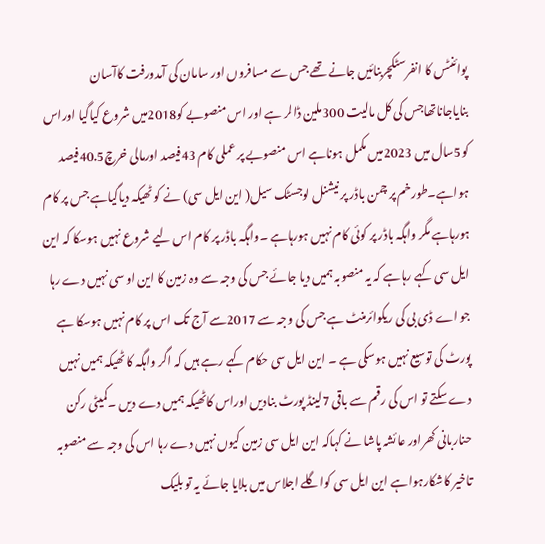پوائنٹس کا انفرسٹکچربنائیں جانے تھے جس سے مسافروں اور سامان کی آمدورفت کاآسان بنایاجاناتھاجس کی کل مالیت 300ملین ڈالر ہے اور اس منصوبے کو2018میں شروع کیاگیا اوراس کو5سال میں 2023میں مکمل ہوناہے اس منصوبے پر عملی کام 43فیصد اورمالی خرچ40.5فیصد ہواہے۔طورخم پر چمن باڈر پر نیشنل لوجسٹک سیل( این ایل سی) نے کو ٹھیکہ دیاگیاہے جس پر کام ہورہاہے مگر واہگہ باڈر پر کوئی کام نہیں ہورہاہے ۔واہگہ باڈر پر کام اس لیے شروع نہیں ہوسکا کہ این ایل سی کہے رہاہے کہ یہ منصوبہ ہمیں دیا جائے جس کی وجہ سے وہ زمین کا این او سی نہیں دے رہا جو اے ڈی بی کی ریکوائرمنٹ ہے جس کی وجہ سے 2017سے آج تک اس پر کام نہیں ہوسکا ہے پورٹ کی توسیع نہیں ہوسکی ہے ۔ این ایل سی حکام کہے رہے ہیں کہ اگر واہگہ کا ٹھیکہ ہمیں نہیں دے سکتے تو اس کی رقم سے باقی 7لینڈ پورٹ بنادیں اوراس کاٹھیکہ ہمیں دے دیں ۔کمیٹی رکن حناربانی کھراور عائشہ پاشا نے کہاکہ این ایل سی زمین کیوں نہیں دے رہا اس کی وجہ سے منصوبہ تاخیر کاشکارہواہے این ایل سی کواگلے اجلاس میں بلایا جائے یہ تو بلیک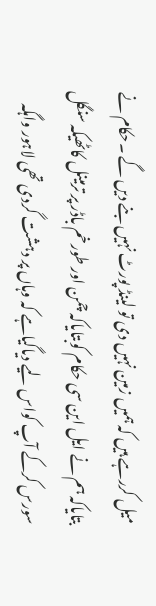میل کررہے ہیں کہ ہمیں زمین نہیں دی تو لینڈ پورٹ نہیں بنے دیں گے ۔حکام نے بتایاکہ ہم نے ایل این سی حکام کوبتایاکہ چمن اور طورخم باڈر پر ترمینل کاٹھیکہ سنگل سورس کرکے آپ کواس لیے دیاگیاہے کہ وہاں پر دہشت گردی تھی لاہور واہگہ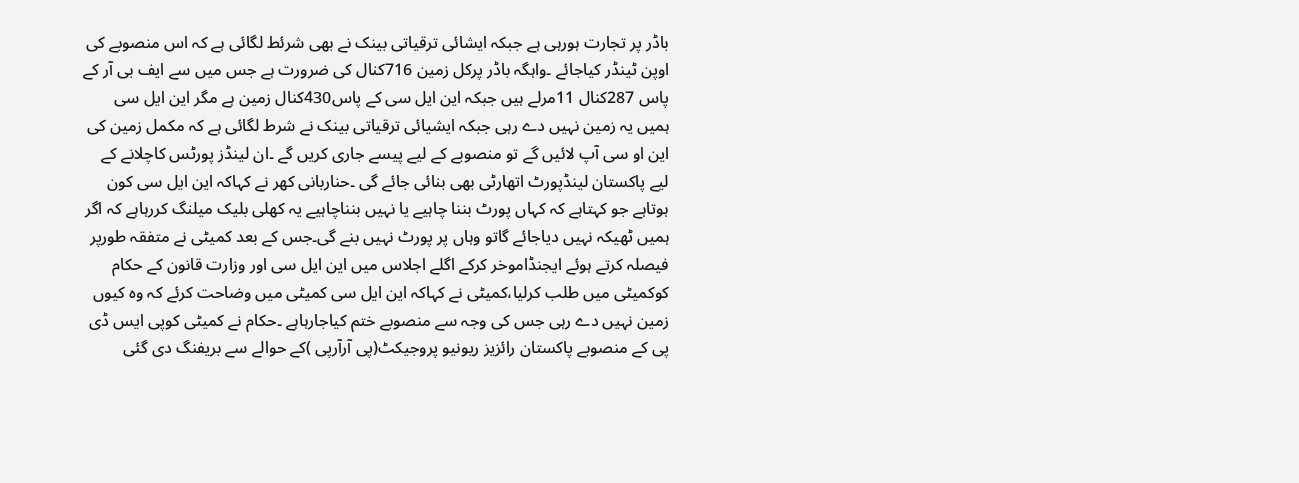باڈر پر تجارت ہورہی ہے جبکہ ایشائی ترقیاتی بینک نے بھی شرئط لگائی ہے کہ اس منصوبے کی اوپن ٹینڈر کیاجائے ۔واہگہ باڈر پرکل زمین 716کنال کی ضرورت ہے جس میں سے ایف بی آر کے پاس 287کنال 11مرلے ہیں جبکہ این ایل سی کے پاس430کنال زمین ہے مگر این ایل سی ہمیں یہ زمین نہیں دے رہی جبکہ ایشیائی ترقیاتی بینک نے شرط لگائی ہے کہ مکمل زمین کی این او سی آپ لائیں گے تو منصوبے کے لیے پیسے جاری کریں گے ۔ان لینڈز پورٹس کاچلانے کے لیے پاکستان لینڈپورٹ اتھارٹی بھی بنائی جائے گی ۔حناربانی کھر نے کہاکہ این ایل سی کون ہوتاہے جو کہتاہے کہ کہاں پورٹ بننا چاہیے یا نہیں بنناچاہیے یہ کھلی بلیک میلنگ کررہاہے کہ اگر ہمیں ٹھیکہ نہیں دیاجائے گاتو وہاں پر پورٹ نہیں بنے گی۔جس کے بعد کمیٹی نے متفقہ طورپر فیصلہ کرتے ہوئے ایجنڈاموخر کرکے اگلے اجلاس میں این ایل سی اور وزارت قانون کے حکام کوکمیٹی میں طلب کرلیا،کمیٹی نے کہاکہ این ایل سی کمیٹی میں وضاحت کرئے کہ وہ کیوں زمین نہیں دے رہی جس کی وجہ سے منصوبے ختم کیاجارہاہے ۔حکام نے کمیٹی کوپی ایس ڈی پی کے منصوبے پاکستان رائزیز ریونیو پروجیکٹ(پی آرآرپی )کے حوالے سے بریفنگ دی گئی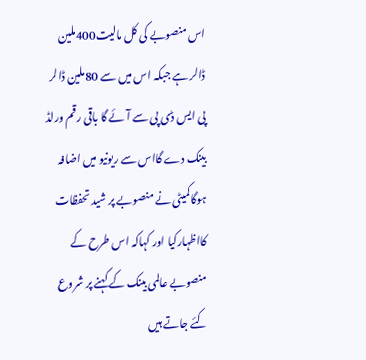اس منصوبے کی کل مالیت400ملین ڈالر ہے جبکہ اس میں سے 80ملین ڈالر پی ایس ڈی پی سے آئے گا باقی رقم ورلڈ بینک دے گااس سے ریونیو میں اضافہ ہوگاکمیٹی نے منصوبے پر شید تحفظات کااظہارکیا اور کہاکہ اس طرح کے منصوبے عالمی بینک کے کہنے پر شروع کئے جاتے ہیں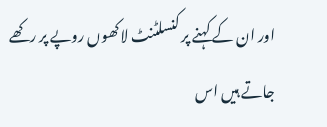اور ان کے کہنے پر کنسلٹنٹ لاکھوں روپے پر رکھے جاتے ہیں اس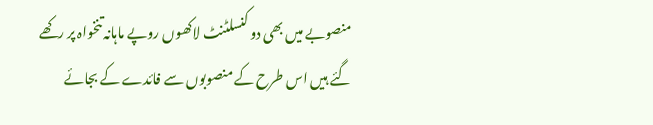منصوبے میں بھی دو کنسلٹنٹ لاکھوں روپے ماہانہ تنخواہ پر رکھے گئے ہیں اس طرح کے منصوبوں سے فائدے کے بجائے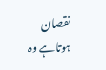نقصان ہوتاہے وہ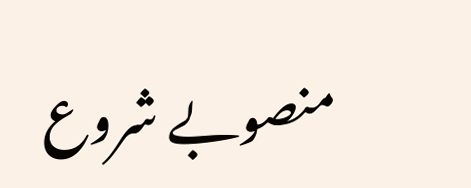منصوبے شروع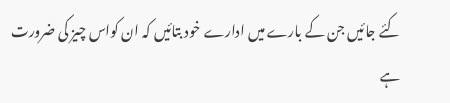کئے جائیں جن کے بارے میں ادارے خود بتائیں کہ ان کواس چیز کی ضرورت ہے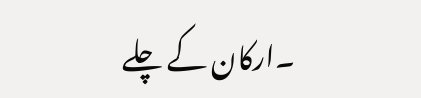۔ارکان کے چلے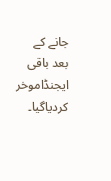جانے کے بعد باقی ایجنڈاموخر کردیاگیا۔